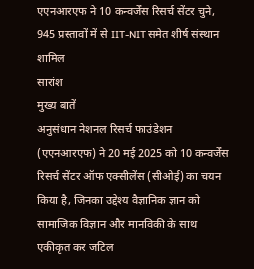एएनआरएफ ने 10 कन्वर्जेंस रिसर्च सेंटर चुने, 945 प्रस्तावों में से IIT-NIT समेत शीर्ष संस्थान शामिल
सारांश
मुख्य बातें
अनुसंधान नेशनल रिसर्च फाउंडेशन (एएनआरएफ) ने 20 मई 2025 को 10 कन्वर्जेंस रिसर्च सेंटर ऑफ एक्सीलेंस (सीओई) का चयन किया है, जिनका उद्देश्य वैज्ञानिक ज्ञान को सामाजिक विज्ञान और मानविकी के साथ एकीकृत कर जटिल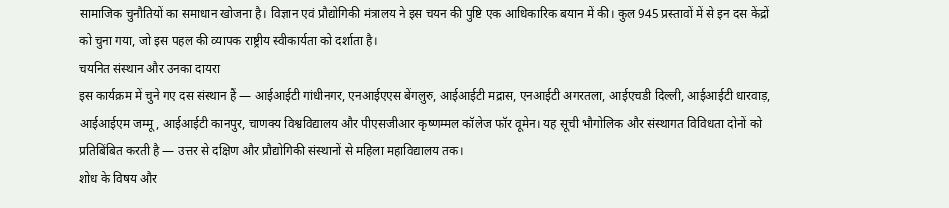सामाजिक चुनौतियों का समाधान खोजना है। विज्ञान एवं प्रौद्योगिकी मंत्रालय ने इस चयन की पुष्टि एक आधिकारिक बयान में की। कुल 945 प्रस्तावों में से इन दस केंद्रों को चुना गया, जो इस पहल की व्यापक राष्ट्रीय स्वीकार्यता को दर्शाता है।
चयनित संस्थान और उनका दायरा
इस कार्यक्रम में चुने गए दस संस्थान हैं — आईआईटी गांधीनगर, एनआईएएस बेंगलुरु, आईआईटी मद्रास, एनआईटी अगरतला, आईएचडी दिल्ली, आईआईटी धारवाड़, आईआईएम जम्मू, आईआईटी कानपुर, चाणक्य विश्वविद्यालय और पीएसजीआर कृष्णम्मल कॉलेज फॉर वूमेन। यह सूची भौगोलिक और संस्थागत विविधता दोनों को प्रतिबिंबित करती है — उत्तर से दक्षिण और प्रौद्योगिकी संस्थानों से महिला महाविद्यालय तक।
शोध के विषय और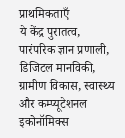प्राथमिकताएँ
ये केंद्र पुरातत्व, पारंपरिक ज्ञान प्रणाली, डिजिटल मानविकी, ग्रामीण विकास, स्वास्थ्य और कम्प्यूटेशनल इकोनॉमिक्स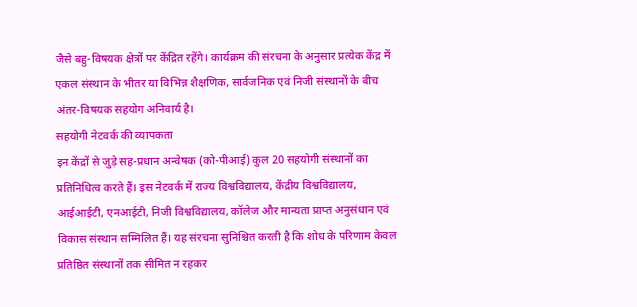जैसे बहु-विषयक क्षेत्रों पर केंद्रित रहेंगे। कार्यक्रम की संरचना के अनुसार प्रत्येक केंद्र में एकल संस्थान के भीतर या विभिन्न शैक्षणिक, सार्वजनिक एवं निजी संस्थानों के बीच अंतर-विषयक सहयोग अनिवार्य है।
सहयोगी नेटवर्क की व्यापकता
इन केंद्रों से जुड़े सह-प्रधान अन्वेषक (को-पीआई) कुल 20 सहयोगी संस्थानों का प्रतिनिधित्व करते हैं। इस नेटवर्क में राज्य विश्वविद्यालय, केंद्रीय विश्वविद्यालय, आईआईटी, एनआईटी, निजी विश्वविद्यालय, कॉलेज और मान्यता प्राप्त अनुसंधान एवं विकास संस्थान सम्मिलित हैं। यह संरचना सुनिश्चित करती है कि शोध के परिणाम केवल प्रतिष्ठित संस्थानों तक सीमित न रहकर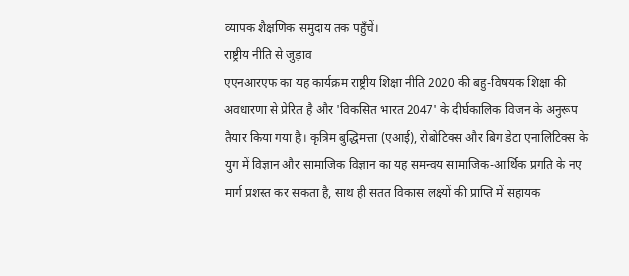व्यापक शैक्षणिक समुदाय तक पहुँचें।
राष्ट्रीय नीति से जुड़ाव
एएनआरएफ का यह कार्यक्रम राष्ट्रीय शिक्षा नीति 2020 की बहु-विषयक शिक्षा की अवधारणा से प्रेरित है और 'विकसित भारत 2047' के दीर्घकालिक विजन के अनुरूप तैयार किया गया है। कृत्रिम बुद्धिमत्ता (एआई), रोबोटिक्स और बिग डेटा एनालिटिक्स के युग में विज्ञान और सामाजिक विज्ञान का यह समन्वय सामाजिक-आर्थिक प्रगति के नए मार्ग प्रशस्त कर सकता है, साथ ही सतत विकास लक्ष्यों की प्राप्ति में सहायक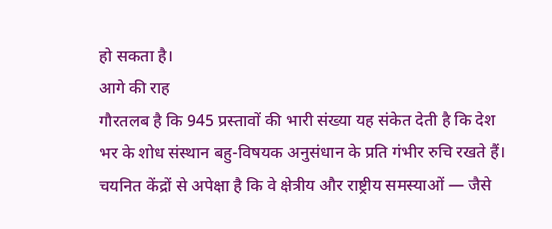हो सकता है।
आगे की राह
गौरतलब है कि 945 प्रस्तावों की भारी संख्या यह संकेत देती है कि देश भर के शोध संस्थान बहु-विषयक अनुसंधान के प्रति गंभीर रुचि रखते हैं। चयनित केंद्रों से अपेक्षा है कि वे क्षेत्रीय और राष्ट्रीय समस्याओं — जैसे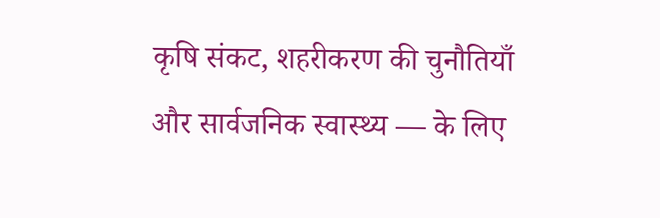कृषि संकट, शहरीकरण की चुनौतियाँ और सार्वजनिक स्वास्थ्य — के लिए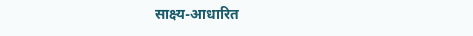साक्ष्य-आधारित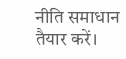नीति समाधान तैयार करें।